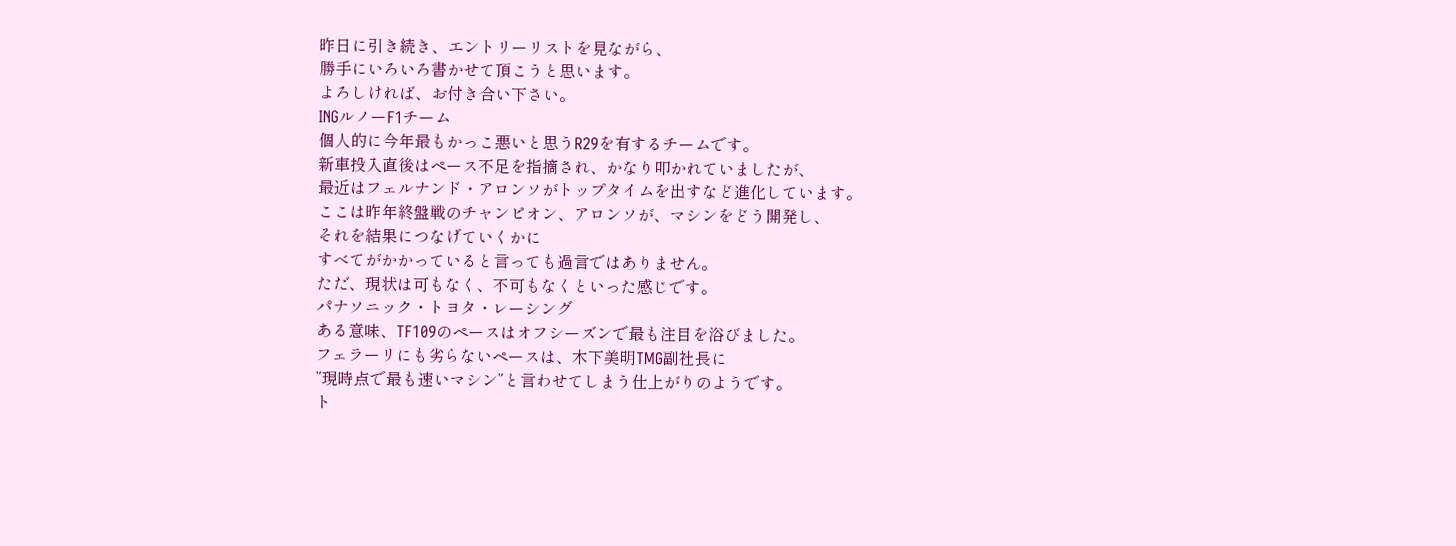昨日に引き続き、エントリーリストを見ながら、
勝手にいろいろ書かせて頂こうと思います。
よろしければ、お付き合い下さい。
INGルノーF1チーム
個人的に今年最もかっこ悪いと思うR29を有するチームです。
新車投入直後はペース不足を指摘され、かなり叩かれていましたが、
最近はフェルナンド・アロンソがトップタイムを出すなど進化しています。
ここは昨年終盤戦のチャンピオン、アロンソが、マシンをどう開発し、
それを結果につなげていくかに
すべてがかかっていると言っても過言ではありません。
ただ、現状は可もなく、不可もなくといった感じです。
パナソニック・トヨタ・レーシング
ある意味、TF109のペースはオフシーズンで最も注目を浴びました。
フェラーリにも劣らないペースは、木下美明TMG副社長に
”現時点で最も速いマシン”と言わせてしまう仕上がりのようです。
ト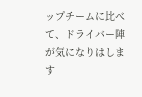ップチームに比べて、ドライバー陣が気になりはします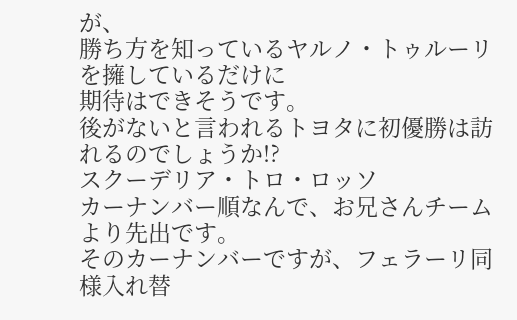が、
勝ち方を知っているヤルノ・トゥルーリを擁しているだけに
期待はできそうです。
後がないと言われるトヨタに初優勝は訪れるのでしょうか!?
スクーデリア・トロ・ロッソ
カーナンバー順なんで、お兄さんチームより先出です。
そのカーナンバーですが、フェラーリ同様入れ替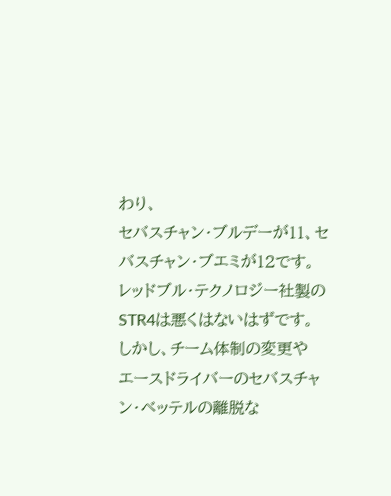わり、
セバスチャン・ブルデーが11、セバスチャン・ブエミが12です。
レッドブル・テクノロジー社製のSTR4は悪くはないはずです。
しかし、チーム体制の変更や
エースドライバーのセバスチャン・ベッテルの離脱な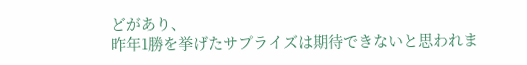どがあり、
昨年1勝を挙げたサプライズは期待できないと思われま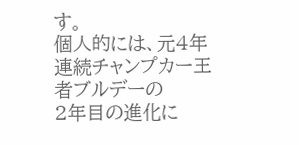す。
個人的には、元4年連続チャンプカー王者ブルデーの
2年目の進化に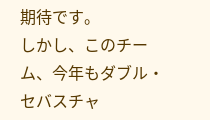期待です。
しかし、このチーム、今年もダブル・セバスチャ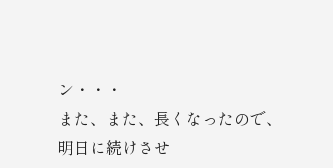ン・・・
また、また、長くなったので、明日に続けさせ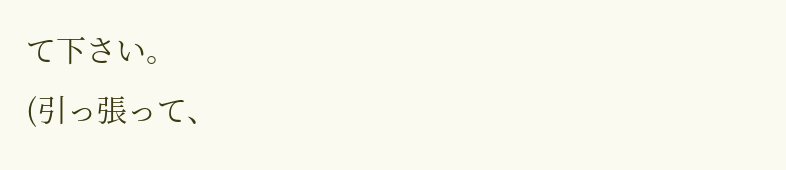て下さい。
(引っ張って、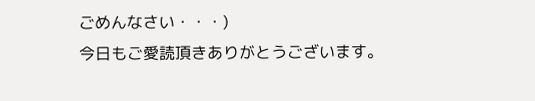ごめんなさい・・・)
今日もご愛読頂きありがとうございます。